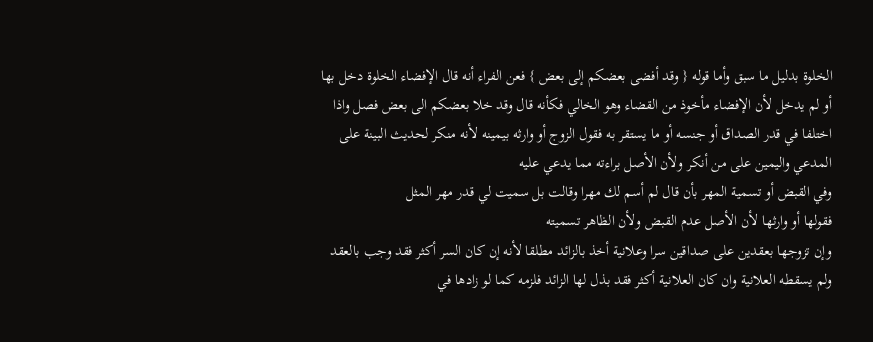الخلوة بدليل ما سبق وأما قوله { وقد أفضى بعضكم إلى بعض } فعن الفراء أنه قال الإفضاء الخلوة دخل بها أو لم يدخل لأن الإفضاء مأخوذ من القضاء وهو الخالي فكأنه قال وقد خلا بعضكم الى بعض فصل واذا اختلفا في قدر الصداق أو جنسه أو ما يستقر به فقول الزوج أو وارثه بيمينه لأنه منكر لحديث البينة على المدعي واليمين على من أنكر ولأن الأصل براءته مما يدعي عليه
وفي القبض أو تسمية المهر بأن قال لم أسم لك مهرا وقالت بل سميت لي قدر مهر المثل
فقولها أو وارثها لأن الأصل عدم القبض ولأن الظاهر تسميته
وإن تزوجها بعقدين على صداقين سرا وعلانية أخذ بالزائد مطلقا لأنه إن كان السر أكثر فقد وجب بالعقد ولم يسقطه العلانية وان كان العلانية أكثر فقد بذل لها الزائد فلزمه كما لو زادها في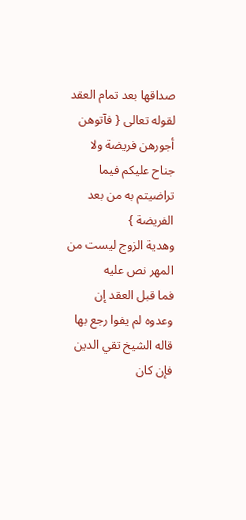صداقها بعد تمام العقد لقوله تعالى { فآتوهن أجورهن فريضة ولا جناح عليكم فيما تراضيتم به من بعد الفريضة }
وهدية الزوج ليست من المهر نص عليه
فما قبل العقد إن وعدوه لم يفوا رجع بها قاله الشيخ تقي الدين فإن كان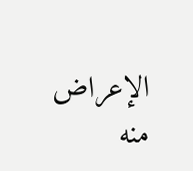الإعراض منه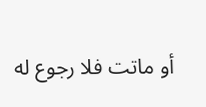أو ماتت فلا رجوع له